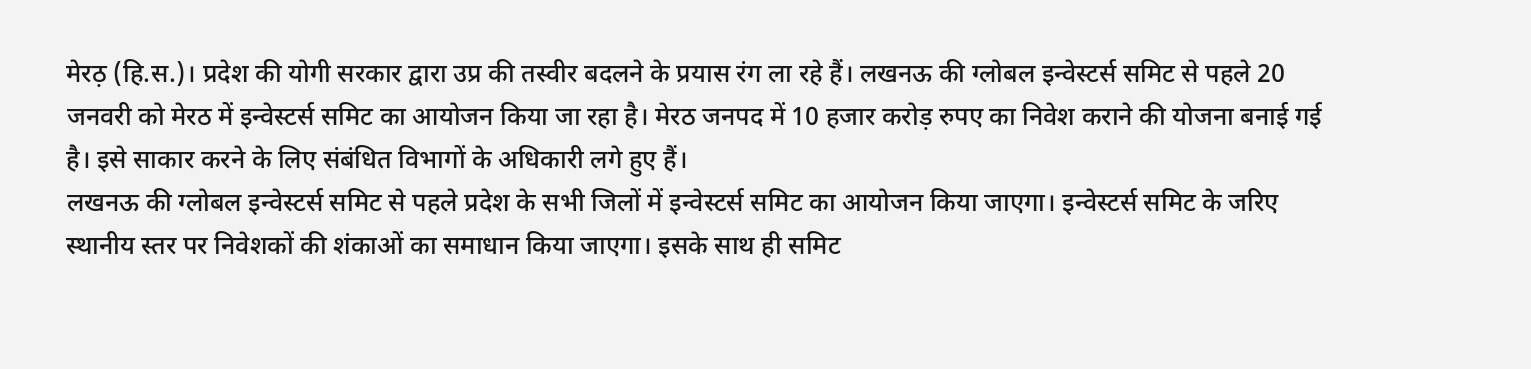मेरठ़ (हि.स.)। प्रदेश की योगी सरकार द्वारा उप्र की तस्वीर बदलने के प्रयास रंग ला रहे हैं। लखनऊ की ग्लोबल इन्वेस्टर्स समिट से पहले 20 जनवरी को मेरठ में इन्वेस्टर्स समिट का आयोजन किया जा रहा है। मेरठ जनपद में 10 हजार करोड़ रुपए का निवेश कराने की योजना बनाई गई है। इसे साकार करने के लिए संबंधित विभागों के अधिकारी लगे हुए हैं।
लखनऊ की ग्लोबल इन्वेस्टर्स समिट से पहले प्रदेश के सभी जिलों में इन्वेस्टर्स समिट का आयोजन किया जाएगा। इन्वेस्टर्स समिट के जरिए स्थानीय स्तर पर निवेशकों की शंकाओं का समाधान किया जाएगा। इसके साथ ही समिट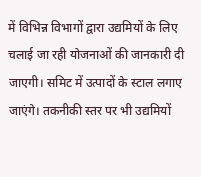में विभिन्न विभागों द्वारा उद्यमियों के लिए चलाई जा रही योजनाओं की जानकारी दी जाएगी। समिट में उत्पादों के स्टाल लगाए जाएंगे। तकनीकी स्तर पर भी उद्यमियों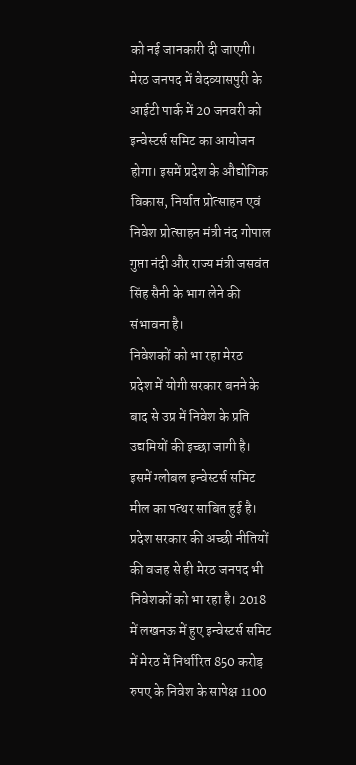को नई जानकारी दी जाएगी। मेरठ जनपद में वेदव्यासपुरी के आईटी पार्क में 20 जनवरी को इन्वेस्टर्स समिट का आयोजन होगा। इसमें प्रदेश के औद्योगिक विकास, निर्यात प्रोत्साहन एवं निवेश प्रोत्साहन मंत्री नंद गोपाल गुप्ता नंदी और राज्य मंत्री जसवंत सिंह सैनी के भाग लेने की संभावना है।
निवेशकों को भा रहा मेरठ
प्रदेश में योगी सरकार बनने के बाद से उप्र में निवेश के प्रति उद्यमियों की इच्छा जागी है। इसमें ग्लोबल इन्वेस्टर्स समिट मील का पत्थर साबित हुई है। प्रदेश सरकार की अच्छी नीतियों की वजह से ही मेरठ जनपद भी निवेशकों को भा रहा है। 2018 में लखनऊ में हुए इन्वेस्टर्स समिट में मेरठ में निर्धारित 850 करोड़ रुपए के निवेश के सापेक्ष 1100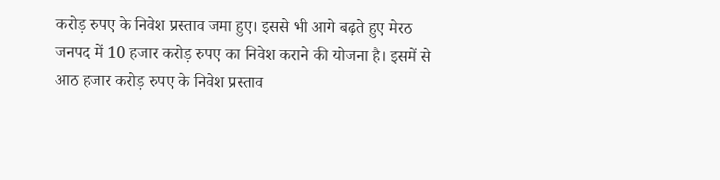करोड़ रुपए के निवेश प्रस्ताव जमा हुए। इससे भी आगे बढ़ते हुए मेरठ जनपद में 10 हजार करोड़ रुपए का निवेश कराने की योजना है। इसमें से आठ हजार करोड़ रुपए के निवेश प्रस्ताव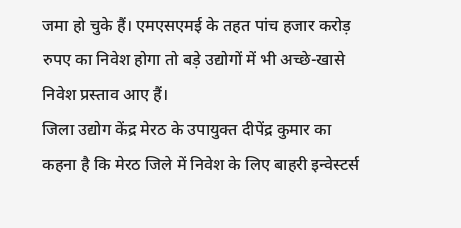जमा हो चुके हैं। एमएसएमई के तहत पांच हजार करोड़ रुपए का निवेश होगा तो बड़े उद्योगों में भी अच्छे-खासे निवेश प्रस्ताव आए हैं।
जिला उद्योग केंद्र मेरठ के उपायुक्त दीपेंद्र कुमार का कहना है कि मेरठ जिले में निवेश के लिए बाहरी इन्वेस्टर्स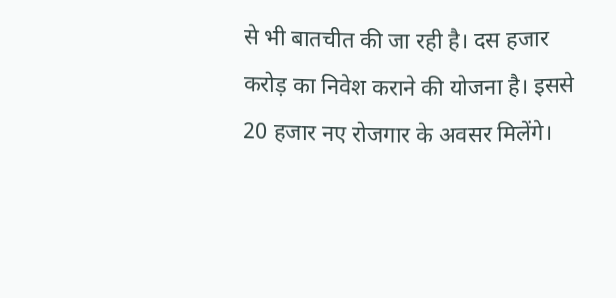से भी बातचीत की जा रही है। दस हजार करोड़ का निवेश कराने की योजना है। इससे 20 हजार नए रोजगार के अवसर मिलेंगे।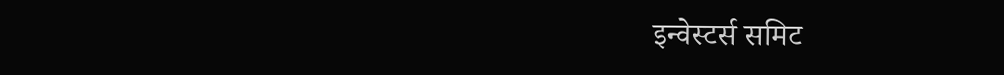इन्वेस्टर्स समिट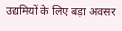उद्यमियों के लिए बड़ा अवसर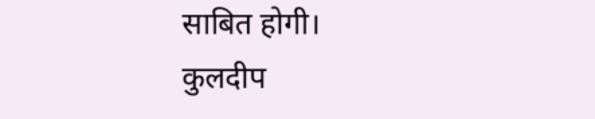साबित होगी।
कुलदीप